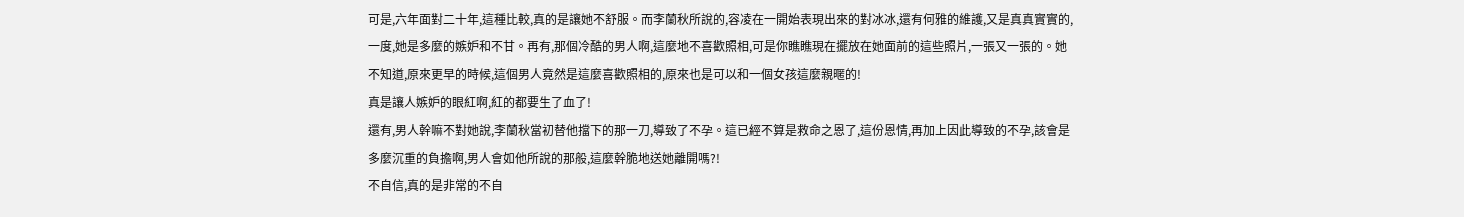可是,六年面對二十年,這種比較,真的是讓她不舒服。而李蘭秋所說的,容凌在一開始表現出來的對冰冰,還有何雅的維護,又是真真實實的,一度,她是多麼的嫉妒和不甘。再有,那個冷酷的男人啊,這麼地不喜歡照相,可是你瞧瞧現在擺放在她面前的這些照片,一張又一張的。她不知道,原來更早的時候,這個男人竟然是這麼喜歡照相的,原來也是可以和一個女孩這麼親暱的!
真是讓人嫉妒的眼紅啊,紅的都要生了血了!
還有,男人幹嘛不對她說,李蘭秋當初替他擋下的那一刀,導致了不孕。這已經不算是救命之恩了,這份恩情,再加上因此導致的不孕,該會是多麼沉重的負擔啊,男人會如他所說的那般,這麼幹脆地送她離開嗎?!
不自信,真的是非常的不自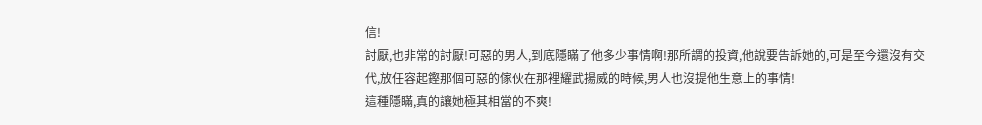信!
討厭,也非常的討厭!可惡的男人,到底隱瞞了他多少事情啊!那所謂的投資,他說要告訴她的,可是至今還沒有交代,放任容起鏗那個可惡的傢伙在那裡耀武揚威的時候,男人也沒提他生意上的事情!
這種隱瞞,真的讓她極其相當的不爽!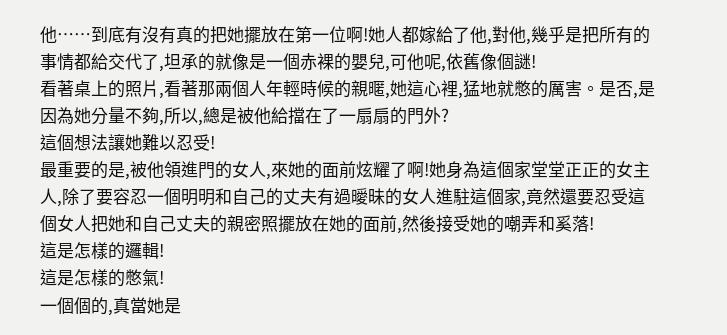他……到底有沒有真的把她擺放在第一位啊!她人都嫁給了他,對他,幾乎是把所有的事情都給交代了,坦承的就像是一個赤裸的嬰兒,可他呢,依舊像個謎!
看著桌上的照片,看著那兩個人年輕時候的親暱,她這心裡,猛地就憋的厲害。是否,是因為她分量不夠,所以,總是被他給擋在了一扇扇的門外?
這個想法讓她難以忍受!
最重要的是,被他領進門的女人,來她的面前炫耀了啊!她身為這個家堂堂正正的女主人,除了要容忍一個明明和自己的丈夫有過曖昧的女人進駐這個家,竟然還要忍受這個女人把她和自己丈夫的親密照擺放在她的面前,然後接受她的嘲弄和奚落!
這是怎樣的邏輯!
這是怎樣的憋氣!
一個個的,真當她是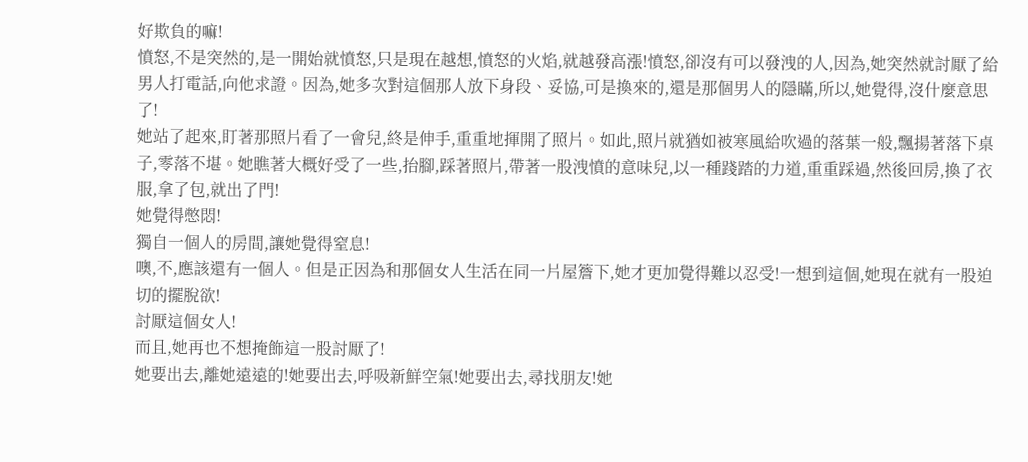好欺負的嘛!
憤怒,不是突然的,是一開始就憤怒,只是現在越想,憤怒的火焰,就越發高漲!憤怒,卻沒有可以發洩的人,因為,她突然就討厭了給男人打電話,向他求證。因為,她多次對這個那人放下身段、妥協,可是換來的,還是那個男人的隱瞞,所以,她覺得,沒什麼意思了!
她站了起來,盯著那照片看了一會兒,終是伸手,重重地揮開了照片。如此,照片就猶如被寒風給吹過的落葉一般,飄揚著落下桌子,零落不堪。她瞧著大概好受了一些,抬腳,踩著照片,帶著一股洩憤的意味兒,以一種踐踏的力道,重重踩過,然後回房,換了衣服,拿了包,就出了門!
她覺得憋悶!
獨自一個人的房間,讓她覺得窒息!
噢,不,應該還有一個人。但是正因為和那個女人生活在同一片屋簷下,她才更加覺得難以忍受!一想到這個,她現在就有一股迫切的擺脫欲!
討厭這個女人!
而且,她再也不想掩飾這一股討厭了!
她要出去,離她遠遠的!她要出去,呼吸新鮮空氣!她要出去,尋找朋友!她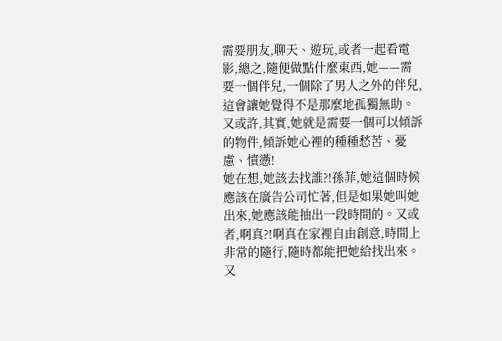需要朋友,聊天、遊玩,或者一起看電影,總之,隨便做點什麼東西,她——需要一個伴兒,一個除了男人之外的伴兒,這會讓她覺得不是那麼地孤獨無助。又或許,其實,她就是需要一個可以傾訴的物件,傾訴她心裡的種種愁苦、憂慮、憤懣!
她在想,她該去找誰?!孫菲,她這個時候應該在廣告公司忙著,但是如果她叫她出來,她應該能抽出一段時間的。又或者,啊真?!啊真在家裡自由創意,時間上非常的隨行,隨時都能把她給找出來。又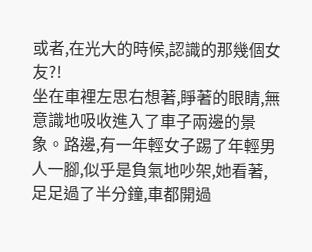或者,在光大的時候,認識的那幾個女友?!
坐在車裡左思右想著,睜著的眼睛,無意識地吸收進入了車子兩邊的景象。路邊,有一年輕女子踢了年輕男人一腳,似乎是負氣地吵架,她看著,足足過了半分鐘,車都開過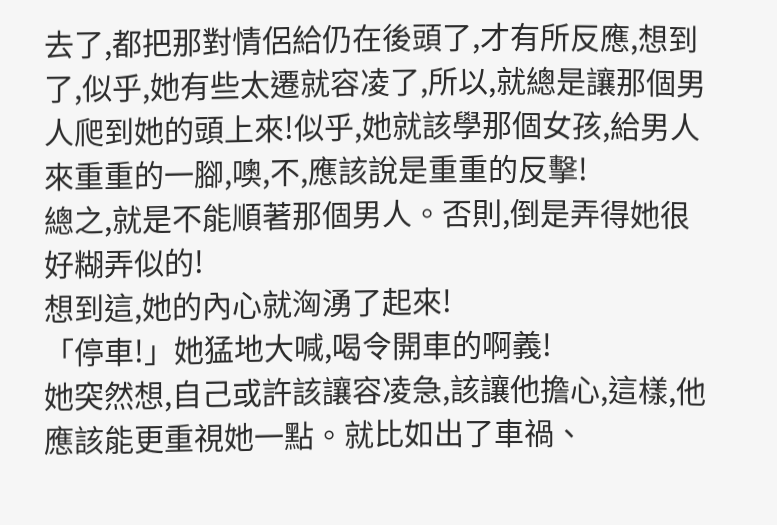去了,都把那對情侶給仍在後頭了,才有所反應,想到了,似乎,她有些太遷就容凌了,所以,就總是讓那個男人爬到她的頭上來!似乎,她就該學那個女孩,給男人來重重的一腳,噢,不,應該說是重重的反擊!
總之,就是不能順著那個男人。否則,倒是弄得她很好糊弄似的!
想到這,她的內心就洶湧了起來!
「停車!」她猛地大喊,喝令開車的啊義!
她突然想,自己或許該讓容凌急,該讓他擔心,這樣,他應該能更重視她一點。就比如出了車禍、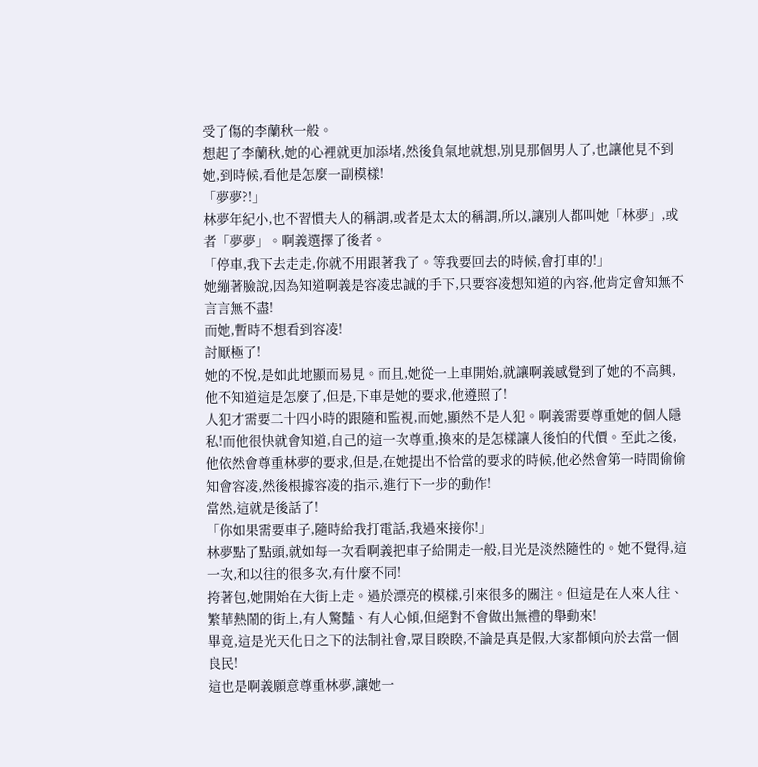受了傷的李蘭秋一般。
想起了李蘭秋,她的心裡就更加添堵,然後負氣地就想,別見那個男人了,也讓他見不到她,到時候,看他是怎麼一副模樣!
「夢夢?!」
林夢年紀小,也不習慣夫人的稱謂,或者是太太的稱謂,所以,讓別人都叫她「林夢」,或者「夢夢」。啊義選擇了後者。
「停車,我下去走走,你就不用跟著我了。等我要回去的時候,會打車的!」
她繃著臉說,因為知道啊義是容凌忠誠的手下,只要容凌想知道的內容,他肯定會知無不言言無不盡!
而她,暫時不想看到容凌!
討厭極了!
她的不悅,是如此地顯而易見。而且,她從一上車開始,就讓啊義感覺到了她的不高興,他不知道這是怎麼了,但是,下車是她的要求,他遵照了!
人犯才需要二十四小時的跟隨和監視,而她,顯然不是人犯。啊義需要尊重她的個人隱私!而他很快就會知道,自己的這一次尊重,換來的是怎樣讓人後怕的代價。至此之後,他依然會尊重林夢的要求,但是,在她提出不恰當的要求的時候,他必然會第一時間偷偷知會容凌,然後根據容凌的指示,進行下一步的動作!
當然,這就是後話了!
「你如果需要車子,隨時給我打電話,我過來接你!」
林夢點了點頭,就如每一次看啊義把車子給開走一般,目光是淡然隨性的。她不覺得,這一次,和以往的很多次,有什麼不同!
挎著包,她開始在大街上走。過於漂亮的模樣,引來很多的關注。但這是在人來人往、繁華熱鬧的街上,有人驚豔、有人心傾,但絕對不會做出無禮的舉動來!
畢竟,這是光天化日之下的法制社會,眾目睽睽,不論是真是假,大家都傾向於去當一個良民!
這也是啊義願意尊重林夢,讓她一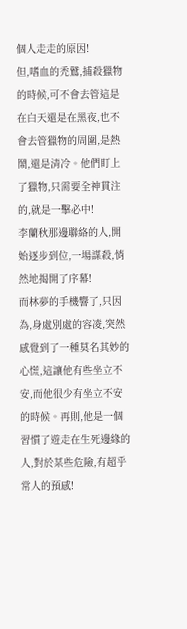個人走走的原因!
但,嗜血的禿鷲,捕殺獵物的時候,可不會去管這是在白天還是在黑夜,也不會去管獵物的周圍,是熱鬧,還是清冷。他們盯上了獵物,只需要全神貫注的,就是一擊必中!
李蘭秋那邊聯絡的人,開始逐步到位,一場謀殺,悄然地揭開了序幕!
而林夢的手機響了,只因為,身處別處的容凌,突然感覺到了一種莫名其妙的心慌,這讓他有些坐立不安,而他很少有坐立不安的時候。再則,他是一個習慣了遊走在生死邊緣的人,對於某些危險,有超乎常人的預感!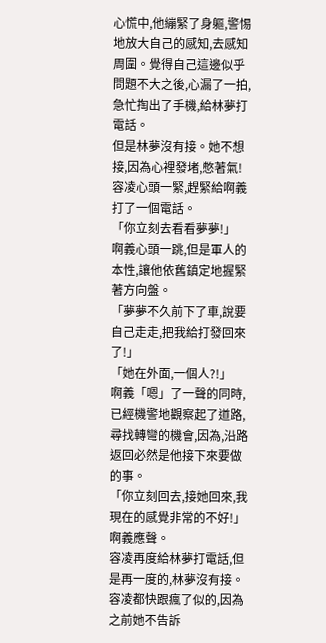心慌中,他繃緊了身軀,警惕地放大自己的感知,去感知周圍。覺得自己這邊似乎問題不大之後,心漏了一拍,急忙掏出了手機,給林夢打電話。
但是林夢沒有接。她不想接,因為心裡發堵,憋著氣!
容凌心頭一緊,趕緊給啊義打了一個電話。
「你立刻去看看夢夢!」
啊義心頭一跳,但是軍人的本性,讓他依舊鎮定地握緊著方向盤。
「夢夢不久前下了車,說要自己走走,把我給打發回來了!」
「她在外面,一個人?!」
啊義「嗯」了一聲的同時,已經機警地觀察起了道路,尋找轉彎的機會,因為,沿路返回必然是他接下來要做的事。
「你立刻回去,接她回來,我現在的感覺非常的不好!」
啊義應聲。
容凌再度給林夢打電話,但是再一度的,林夢沒有接。容凌都快跟瘋了似的,因為之前她不告訴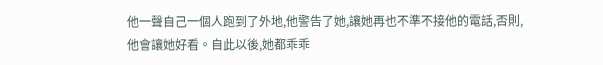他一聲自己一個人跑到了外地,他警告了她,讓她再也不準不接他的電話,否則,他會讓她好看。自此以後,她都乖乖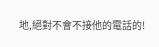地,絕對不會不接他的電話的!